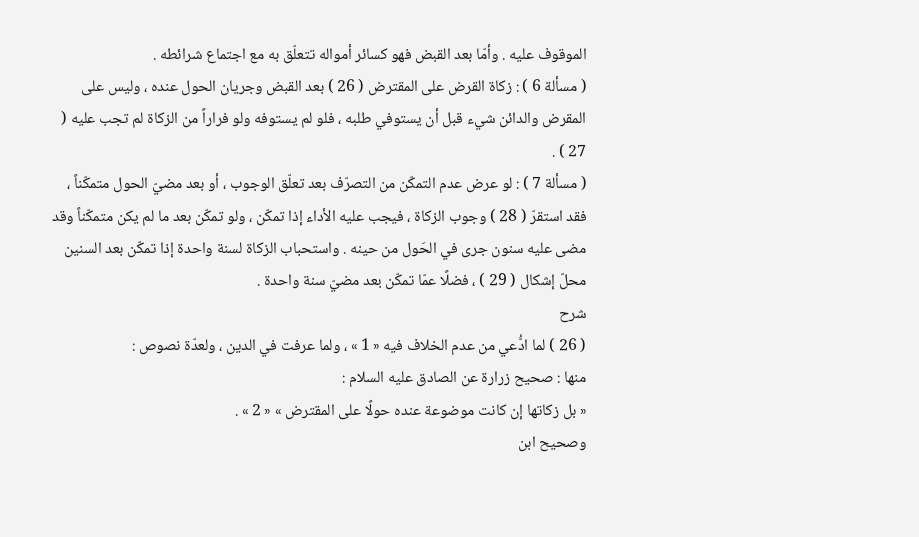الموقوف عليه . وأمّا بعد القبض فهو كسائر أمواله تتعلّق به مع اجتماع شرائطه .
( مسألة 6 ) : زكاة القرض على المقترض ( 26 ) بعد القبض وجريان الحول عنده ، وليس على المقرض والدائن شيء قبل أن يستوفي طلبه ، فلو لم يستوفه ولو فراراً من الزكاة لم تجب عليه ( 27 ) .
( مسألة 7 ) : لو عرض عدم التمكّن من التصرّف بعد تعلّق الوجوب ، أو بعد مضيّ الحول متمكّناً ، فقد استقرّ ( 28 ) وجوب الزكاة ، فيجب عليه الأداء إذا تمكّن ، ولو تمكّن بعد ما لم يكن متمكّناً وقد مضى عليه سنون جرى في الحَول من حينه . واستحباب الزكاة لسنة واحدة إذا تمكّن بعد السنين محلّ إشكال ( 29 ) ، فضلًا عمّا تمكّن بعد مضيّ سنة واحدة .
شرح
( 26 ) لما ادُّعي من عدم الخلاف فيه « 1 » ، ولما عرفت في الدين ، ولعدّة نصوص :
منها : صحيح زرارة عن الصادق عليه السلام :
« بل زكاتها إن كانت موضوعة عنده حولًا على المقترض » « 2 » .
وصحيح ابن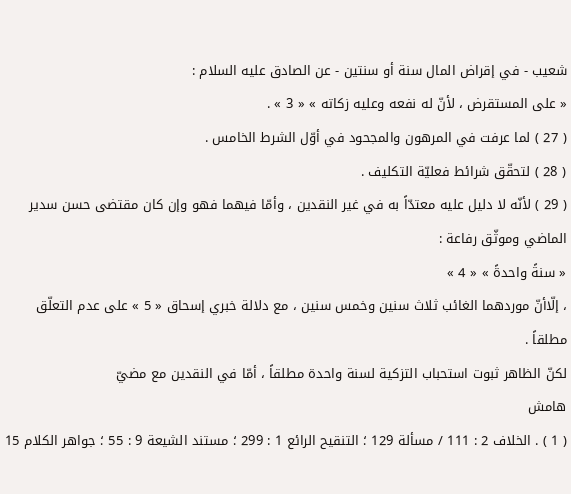شعيب - في إقراض المال سنة أو سنتين - عن الصادق عليه السلام :
« على المستقرض ، لأنّ له نفعه وعليه زكاته » « 3 » .
( 27 ) لما عرفت في المرهون والمجحود في أوّل الشرط الخامس .
( 28 ) لتحقّق شرائط فعليّة التكليف .
( 29 ) لأنّه لا دليل عليه معتدّاً به في غير النقدين ، وأمّا فيهما فهو وإن كان مقتضى حسن سدير الماضي وموثّق رفاعة :
« سنةً واحدةً » « 4 »
، إلّاأنّ موردهما الغائب ثلاث سنين وخمس سنين ، مع دلالة خبري إسحاق « 5 » على عدم التعلّق مطلقاً .
لكنّ الظاهر ثبوت استحباب التزكية لسنة واحدة مطلقاً ، أمّا في النقدين مع مضيّ
هامش
( 1 ) . الخلاف 2 : 111 / مسألة 129 ؛ التنقيح الرائع 1 : 299 ؛ مستند الشيعة 9 : 55 ؛ جواهر الكلام 15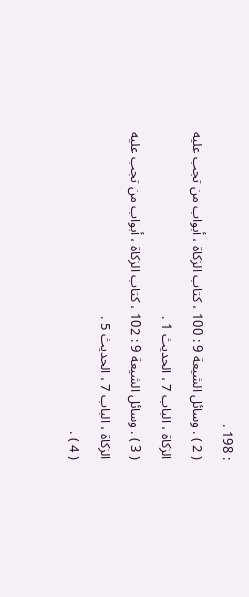: 198 .
( 2 ) . وسائل الشيعة 9 : 100 ، كتاب الزكاة ، أبواب من تجب عليه الزكاة ، الباب 7 ، الحديث 1 .
( 3 ) . وسائل الشيعة 9 : 102 ، كتاب الزكاة ، أبواب من تجب عليه الزكاة ، الباب 7 ، الحديث 5 .
( 4 ) .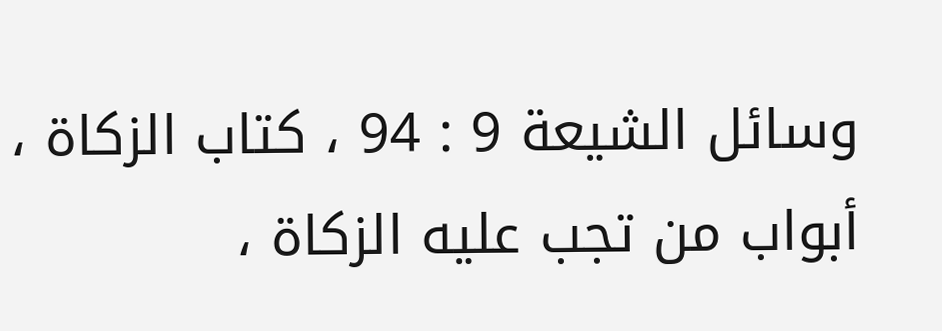وسائل الشيعة 9 : 94 ، كتاب الزكاة ، أبواب من تجب عليه الزكاة ،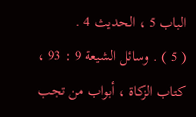الباب 5 ، الحديث 4 .
( 5 ) . وسائل الشيعة 9 : 93 ، كتاب الزكاة ، أبواب من تجب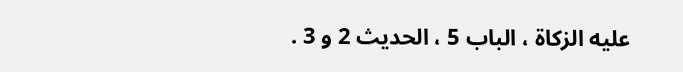عليه الزكاة ، الباب 5 ، الحديث 2 و 3 .